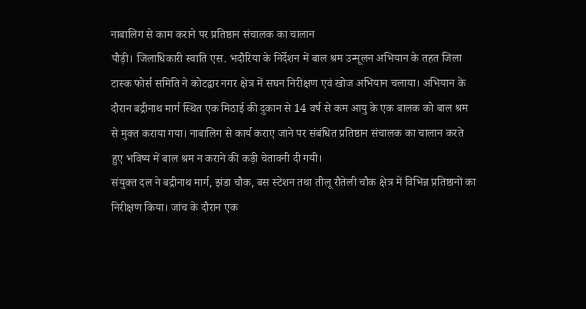नाबालिग से काम कराने पर प्रतिष्ठान संचालक का चालान
पौड़ी। जिलाधिकारी स्वाति एस. भदौरिया के निर्देशन में बाल श्रम उन्मूलन अभियान के तहत जिला टास्क फोर्स समिति ने कोटद्वार नगर क्षेत्र में सघन निरीक्षण एवं खोज अभियान चलाया। अभियान के दौरान बद्रीनाथ मार्ग स्थित एक मिठाई की दुकान से 14 वर्ष से कम आयु के एक बालक को बाल श्रम से मुक्त कराया गया। नाबालिग से कार्य कराए जाने पर संबंधित प्रतिष्ठान संचालक का चालान करते हुए भविष्य में बाल श्रम न कराने की कड़ी चेतावनी दी गयी।
संयुक्त दल ने बद्रीनाथ मार्ग, झंडा चौक, बस स्टेशन तथा तीलू रौतेली चौक क्षेत्र में विभिन्न प्रतिष्ठानों का निरीक्षण किया। जांच के दौरान एक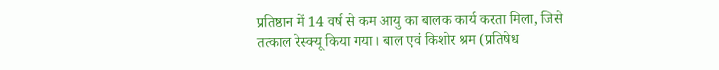प्रतिष्ठान में 14 वर्ष से कम आयु का बालक कार्य करता मिला, जिसे तत्काल रेस्क्यू किया गया। बाल एवं किशोर श्रम (प्रतिषेध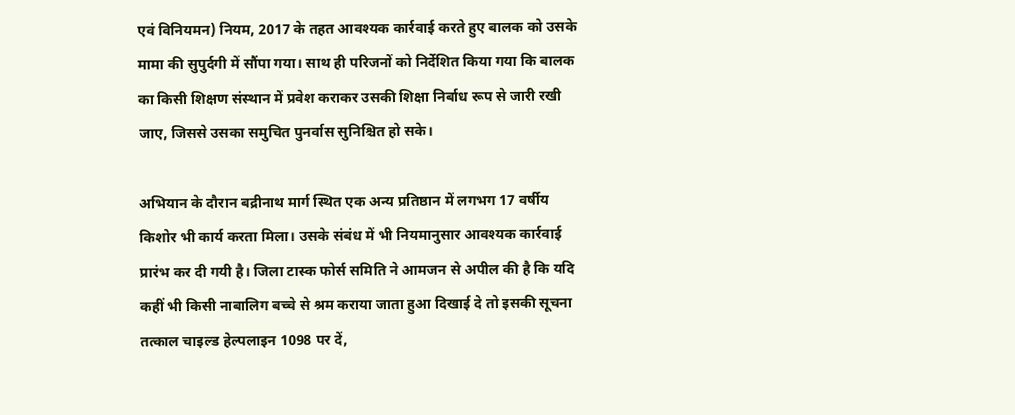एवं विनियमन) नियम, 2017 के तहत आवश्यक कार्रवाई करते हुए बालक को उसके मामा की सुपुर्दगी में सौंपा गया। साथ ही परिजनों को निर्देशित किया गया कि बालक का किसी शिक्षण संस्थान में प्रवेश कराकर उसकी शिक्षा निर्बाध रूप से जारी रखी जाए, जिससे उसका समुचित पुनर्वास सुनिश्चित हो सके।

अभियान के दौरान बद्रीनाथ मार्ग स्थित एक अन्य प्रतिष्ठान में लगभग 17 वर्षीय किशोर भी कार्य करता मिला। उसके संबंध में भी नियमानुसार आवश्यक कार्रवाई प्रारंभ कर दी गयी है। जिला टास्क फोर्स समिति ने आमजन से अपील की है कि यदि कहीं भी किसी नाबालिग बच्चे से श्रम कराया जाता हुआ दिखाई दे तो इसकी सूचना तत्काल चाइल्ड हेल्पलाइन 1098 पर दें,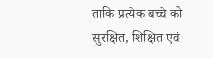ताकि प्रत्येक बच्चे को सुरक्षित, शिक्षित एवं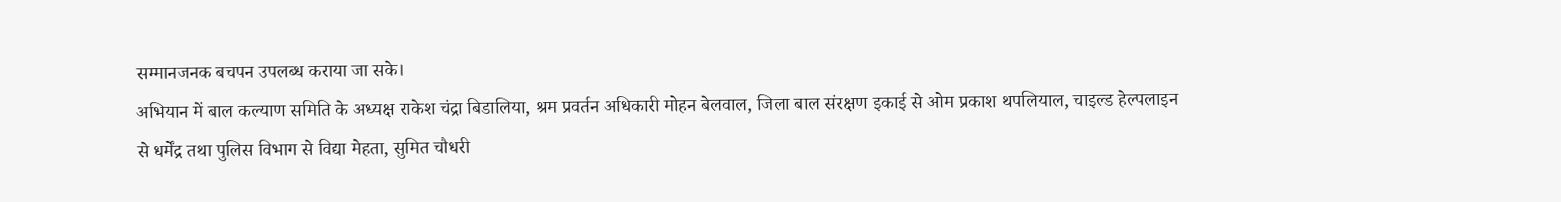सम्मानजनक बचपन उपलब्ध कराया जा सके।
अभियान में बाल कल्याण समिति के अध्यक्ष राकेश चंद्रा बिडालिया, श्रम प्रवर्तन अधिकारी मोहन बेलवाल, जिला बाल संरक्षण इकाई से ओम प्रकाश थपलियाल, चाइल्ड हेल्पलाइन से धर्मेंद्र तथा पुलिस विभाग से विद्या मेहता, सुमित चौधरी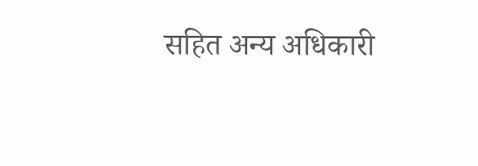सहित अन्य अधिकारी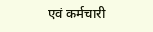एवं कर्मचारी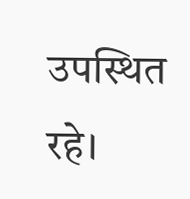उपस्थित रहे।